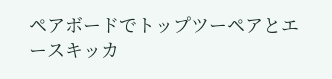ペアボードでトップツーペアとエースキッカ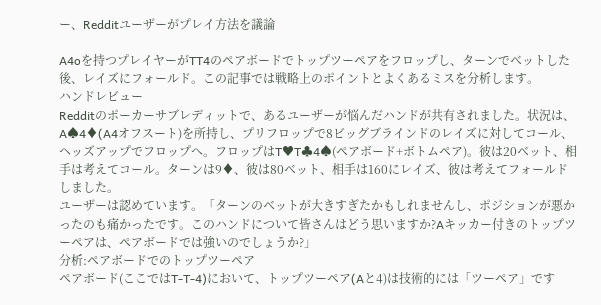ー、Redditユーザーがプレイ方法を議論

A4oを持つプレイヤーがTT4のペアボードでトップツーペアをフロップし、ターンでベットした後、レイズにフォールド。この記事では戦略上のポイントとよくあるミスを分析します。
ハンドレビュー
Redditのポーカーサブレディットで、あるユーザーが悩んだハンドが共有されました。状況は、A♠4♦(A4オフスート)を所持し、プリフロップで8ビッグブラインドのレイズに対してコール、ヘッズアップでフロップへ。フロップはT♥T♣4♠(ペアボード+ボトムペア)。彼は20ベット、相手は考えてコール。ターンは9♦、彼は80ベット、相手は160にレイズ、彼は考えてフォールドしました。
ユーザーは認めています。「ターンのベットが大きすぎたかもしれませんし、ポジションが悪かったのも痛かったです。このハンドについて皆さんはどう思いますか?Aキッカー付きのトップツーペアは、ペアボードでは強いのでしょうか?」
分析:ペアボードでのトップツーペア
ペアボード(ここではT-T-4)において、トップツーペア(Aと4)は技術的には「ツーペア」です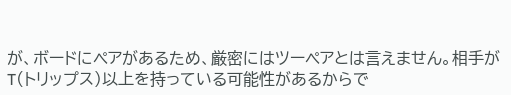が、ボードにペアがあるため、厳密にはツーペアとは言えません。相手がT(トリップス)以上を持っている可能性があるからで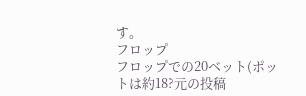す。
フロップ
フロップでの20ベット(ポットは約18?元の投稿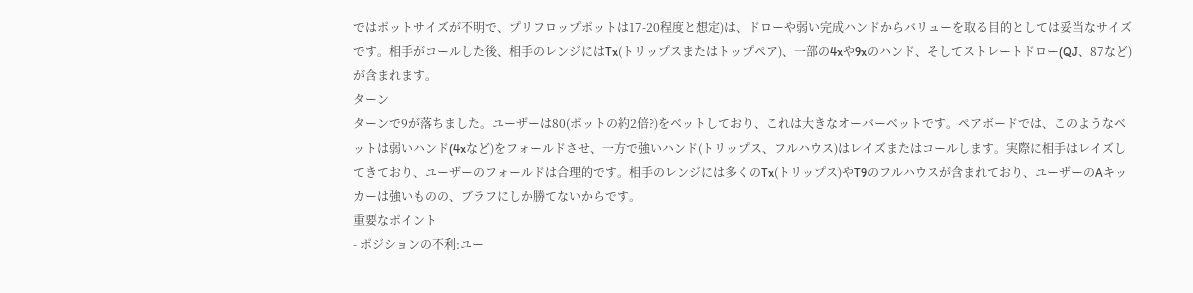ではポットサイズが不明で、プリフロップポットは17-20程度と想定)は、ドローや弱い完成ハンドからバリューを取る目的としては妥当なサイズです。相手がコールした後、相手のレンジにはTx(トリップスまたはトップペア)、一部の4xや9xのハンド、そしてストレートドロー(QJ、87など)が含まれます。
ターン
ターンで9が落ちました。ユーザーは80(ポットの約2倍?)をベットしており、これは大きなオーバーベットです。ペアボードでは、このようなベットは弱いハンド(4xなど)をフォールドさせ、一方で強いハンド(トリップス、フルハウス)はレイズまたはコールします。実際に相手はレイズしてきており、ユーザーのフォールドは合理的です。相手のレンジには多くのTx(トリップス)やT9のフルハウスが含まれており、ユーザーのAキッカーは強いものの、ブラフにしか勝てないからです。
重要なポイント
- ポジションの不利:ユー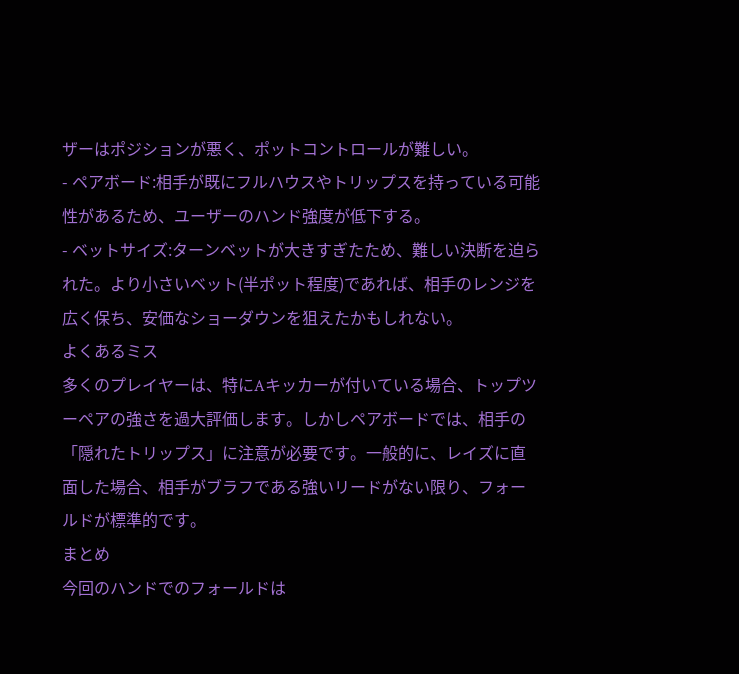ザーはポジションが悪く、ポットコントロールが難しい。
- ペアボード:相手が既にフルハウスやトリップスを持っている可能性があるため、ユーザーのハンド強度が低下する。
- ベットサイズ:ターンベットが大きすぎたため、難しい決断を迫られた。より小さいベット(半ポット程度)であれば、相手のレンジを広く保ち、安価なショーダウンを狙えたかもしれない。
よくあるミス
多くのプレイヤーは、特にAキッカーが付いている場合、トップツーペアの強さを過大評価します。しかしペアボードでは、相手の「隠れたトリップス」に注意が必要です。一般的に、レイズに直面した場合、相手がブラフである強いリードがない限り、フォールドが標準的です。
まとめ
今回のハンドでのフォールドは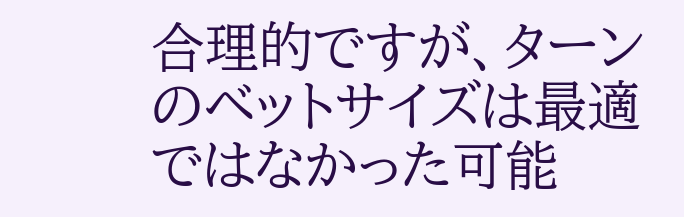合理的ですが、ターンのベットサイズは最適ではなかった可能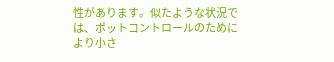性があります。似たような状況では、ポットコントロールのためにより小さ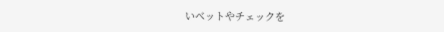いベットやチェックを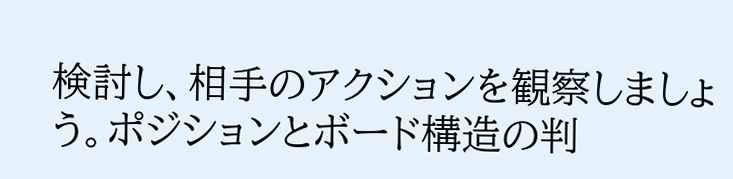検討し、相手のアクションを観察しましょう。ポジションとボード構造の判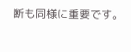断も同様に重要です。